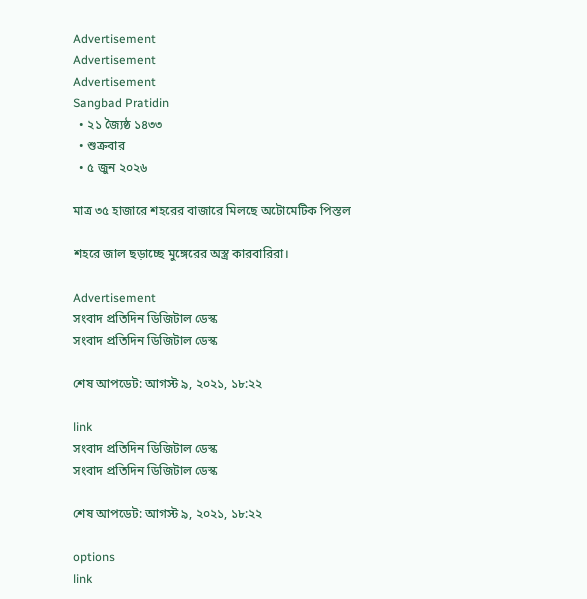Advertisement
Advertisement
Advertisement
Sangbad Pratidin
  • ২১ জ্যৈষ্ঠ ১৪৩৩
  • শুক্রবার
  • ৫ জুন ২০২৬

মাত্র ৩৫ হাজারে শহরের বাজারে মিলছে অটোমেটিক পিস্তল

শহরে জাল ছড়াচ্ছে মুঙ্গেরের অস্ত্র কারবারিরা।

Advertisement
সংবাদ প্রতিদিন ডিজিটাল ডেস্ক
সংবাদ প্রতিদিন ডিজিটাল ডেস্ক

শেষ আপডেট: আগস্ট ৯, ২০২১, ১৮:২২

link
সংবাদ প্রতিদিন ডিজিটাল ডেস্ক
সংবাদ প্রতিদিন ডিজিটাল ডেস্ক

শেষ আপডেট: আগস্ট ৯, ২০২১, ১৮:২২

options
link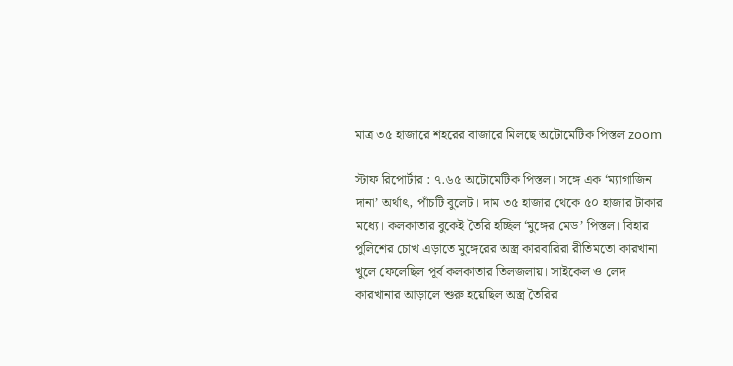মাত্র ৩৫ হাজারে শহরের বাজারে মিলছে অটোমেটিক পিস্তল zoom

স্টাফ রিপোর্টার : ৭.৬৫ অটোমেটিক পিস্তল। সঙ্গে এক ‘ম্যাগাজিন দানা’ অর্থাৎ, পাঁচটি বুলেট। দাম ৩৫ হাজার থেকে ৫০ হাজার টাকার মধ্যে। কলকাতার বুকেই তৈরি হচ্ছিল ‘মুঙ্গের মেড’ পিস্তল। বিহার পুলিশের চোখ এড়াতে মুঙ্গেরের অস্ত্র কারবারিরা রীতিমতো কারখানা খুলে ফেলেছিল পূর্ব কলকাতার তিলজলায়। সাইকেল ও লেদ কারখানার আড়ালে শুরু হয়েছিল অস্ত্র তৈরির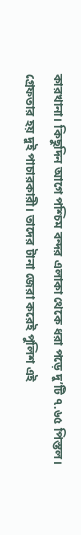কারখানা। কিছুদিন আগে পশ্চিম বন্দর এলাকা থেকে ধরা পড়ে দু’টি ৭.৬৫ পিস্তল। গ্রেফতার হয় দুই পাচারকারী। তাদের টানা জেরা করেই পুলিশ এই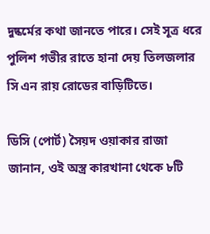দুষ্কর্মের কথা জানতে পারে। সেই সূত্র ধরে পুলিশ গভীর রাতে হানা দেয় তিলজলার সি এন রায় রোডের বাড়িটিতে।

ডিসি (পোর্ট) সৈয়দ ওয়াকার রাজা জানান, ওই অস্ত্র কারখানা থেকে ৮টি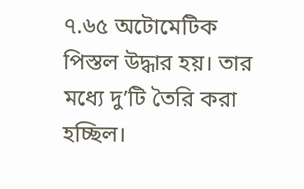৭.৬৫ অটোমেটিক পিস্তল উদ্ধার হয়। তার মধ্যে দু’টি তৈরি করা হচ্ছিল।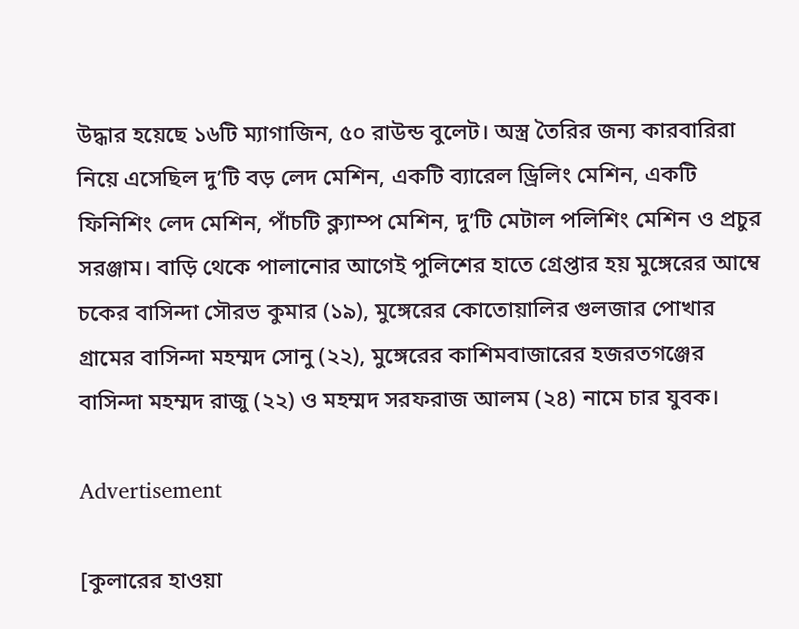উদ্ধার হয়েছে ১৬টি ম্যাগাজিন, ৫০ রাউন্ড বুলেট। অস্ত্র তৈরির জন্য কারবারিরা নিয়ে এসেছিল দু’টি বড় লেদ মেশিন, একটি ব্যারেল ড্রিলিং মেশিন, একটি ফিনিশিং লেদ মেশিন, পাঁচটি ক্ল্যাম্প মেশিন, দু’টি মেটাল পলিশিং মেশিন ও প্রচুর সরঞ্জাম। বাড়ি থেকে পালানোর আগেই পুলিশের হাতে গ্রেপ্তার হয় মুঙ্গেরের আম্বে চকের বাসিন্দা সৌরভ কুমার (১৯), মুঙ্গেরের কোতোয়ালির গুলজার পোখার গ্রামের বাসিন্দা মহম্মদ সোনু (২২), মুঙ্গেরের কাশিমবাজারের হজরতগঞ্জের বাসিন্দা মহম্মদ রাজু (২২) ও মহম্মদ সরফরাজ আলম (২৪) নামে চার যুবক।

Advertisement

[কুলারের হাওয়া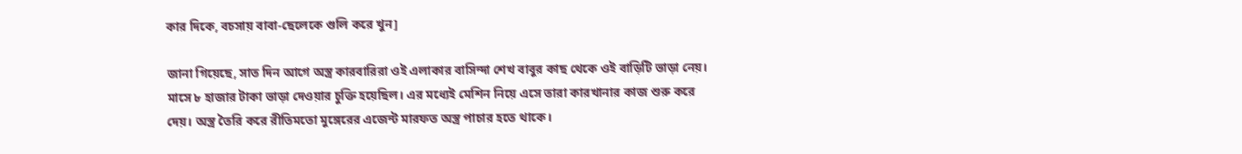কার দিকে, বচসায় বাবা-ছেলেকে গুলি করে খুন]

জানা গিয়েছে, সাত দিন আগে অস্ত্র কারবারিরা ওই এলাকার বাসিন্দা শেখ বাবুর কাছ থেকে ওই বাড়িটি ভাড়া নেয়। মাসে ৮ হাজার টাকা ভাড়া দেওয়ার চুক্তি হয়েছিল। এর মধ্যেই মেশিন নিয়ে এসে তারা কারখানার কাজ শুরু করে দেয়। অস্ত্র তৈরি করে রীতিমতো মুঙ্গেরের এজেন্ট মারফত অস্ত্র পাচার হতে থাকে।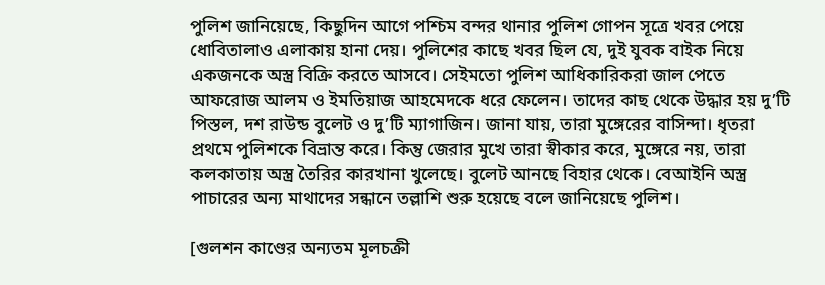পুলিশ জানিয়েছে, কিছুদিন আগে পশ্চিম বন্দর থানার পুলিশ গোপন সূত্রে খবর পেয়ে ধোবিতালাও এলাকায় হানা দেয়। পুলিশের কাছে খবর ছিল যে, দুই যুবক বাইক নিয়ে একজনকে অস্ত্র বিক্রি করতে আসবে। সেইমতো পুলিশ আধিকারিকরা জাল পেতে আফরোজ আলম ও ইমতিয়াজ আহমেদকে ধরে ফেলেন। তাদের কাছ থেকে উদ্ধার হয় দু’টি পিস্তল, দশ রাউন্ড বুলেট ও দু’টি ম্যাগাজিন। জানা যায়, তারা মুঙ্গেরের বাসিন্দা। ধৃতরা প্রথমে পুলিশকে বিভ্রান্ত করে। কিন্তু জেরার মুখে তারা স্বীকার করে, মুঙ্গেরে নয়, তারা কলকাতায় অস্ত্র তৈরির কারখানা খুলেছে। বুলেট আনছে বিহার থেকে। বেআইনি অস্ত্র পাচারের অন্য মাথাদের সন্ধানে তল্লাশি শুরু হয়েছে বলে জানিয়েছে পুলিশ।

[গুলশন কাণ্ডের অন্যতম মূলচক্রী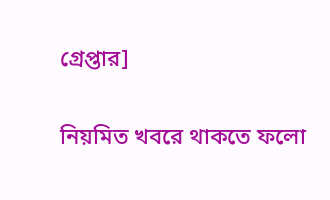গ্রেপ্তার]

নিয়মিত খবরে থাকতে ফলো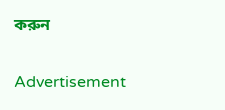করুন

Advertisement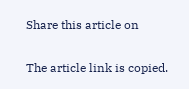Share this article on

The article link is copied.